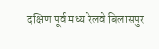दक्षिण पूर्व मध्य रेलवे बिलासपुर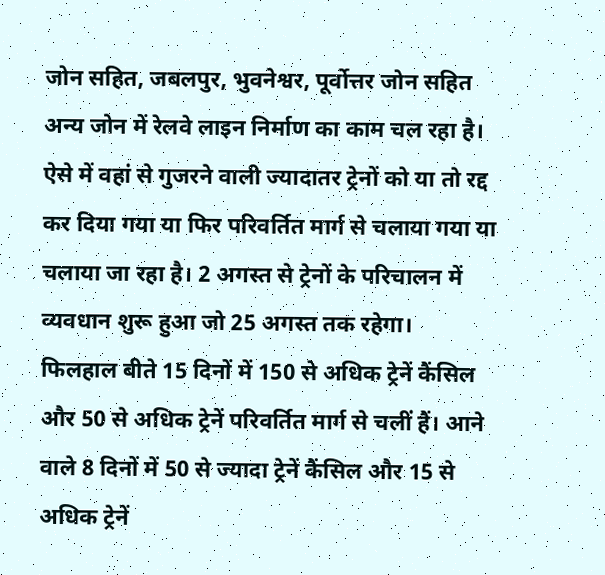जोन सहित, जबलपुर, भुवनेश्वर, पूर्वोत्तर जोन सहित अन्य जोन में रेलवे लाइन निर्माण का काम चल रहा है। ऐसे में वहां से गुजरने वाली ज्यादातर ट्रेनों को या तो रद्द कर दिया गया या फिर परिवर्तित मार्ग से चलाया गया या चलाया जा रहा है। 2 अगस्त से ट्रेनों के परिचालन में व्यवधान शुरू हुआ जो 25 अगस्त तक रहेगा।
फिलहाल बीते 15 दिनों में 150 से अधिक ट्रेनें कैंसिल और 50 से अधिक ट्रेनें परिवर्तित मार्ग से चलीं हैं। आने वाले 8 दिनों में 50 से ज्यादा ट्रेनें कैंसिल और 15 से अधिक ट्रेनें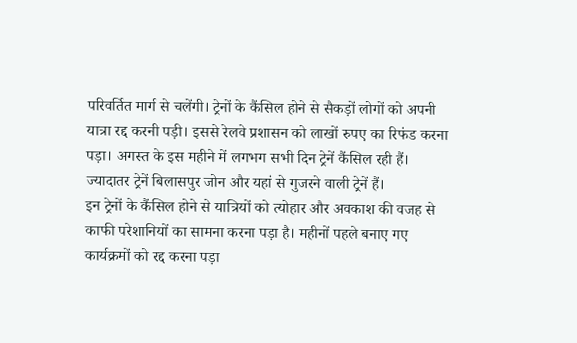परिवर्तित मार्ग से चलेंगी। ट्रेनों के कैंसिल होने से सैकड़ों लोगों को अपनी यात्रा रद्द करनी पड़ी। इससे रेलवे प्रशासन को लाखों रुपए का रिफंड करना पड़ा। अगस्त के इस महीने में लगभग सभी दिन ट्रेनें कैंसिल रही हैं। ज्यादातर ट्रेनें बिलासपुर जोन और यहां से गुजरने वाली ट्रेनें हैं।
इन ट्रेनों के कैंसिल होने से यात्रियों को त्योहार और अवकाश की वजह से काफी परेशानियों का सामना करना पड़ा है। महीनों पहले बनाए गए कार्यक्रमों को रद्द करना पड़ा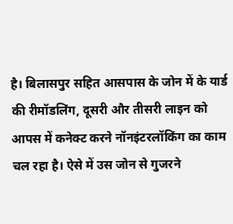है। बिलासपुर सहित आसपास के जोन में के यार्ड की रीमॉडलिंग, दूसरी और तीसरी लाइन को आपस में कनेक्ट करने नॉनइंटरलॉकिंग का काम चल रहा है। ऐसे में उस जोन से गुजरने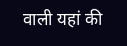वाली यहां की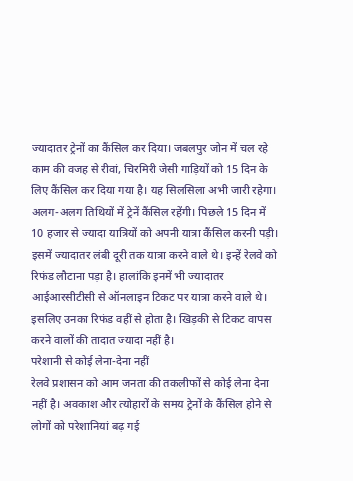ज्यादातर ट्रेनों का कैंसिल कर दिया। जबलपुर जोन में चल रहे काम की वजह से रीवां, चिरमिरी जेसी गाड़ियों को 15 दिन के लिए कैंसिल कर दिया गया है। यह सिलसिला अभी जारी रहेगा।
अलग-अलग तिथियों में ट्रेनें कैंसिल रहेंगी। पिछले 15 दिन में 10 हजार से ज्यादा यात्रियों को अपनी यात्रा कैंसिल करनी पड़ी। इसमें ज्यादातर लंबी दूरी तक यात्रा करने वाले थे। इन्हें रेलवे को रिफंड लौटाना पड़ा है। हालांकि इनमें भी ज्यादातर आईआरसीटीसी से ऑनलाइन टिकट पर यात्रा करने वाले थे। इसलिए उनका रिफंड वहीं से होता है। खिड़की से टिकट वापस करने वालों की तादात ज्यादा नहीं है।
परेशानी से कोई लेना-देना नहीं
रेलवे प्रशासन को आम जनता की तकलीफों से कोई लेना देना नहीं है। अवकाश और त्योहारों के समय ट्रेनों के कैंसिल होने से लोगों को परेशानियां बढ़ गई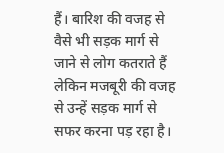हैं। बारिश की वजह से वैसे भी सड़क मार्ग से जाने से लोग कतराते हैं लेकिन मजबूरी की वजह से उन्हें सड़क मार्ग से सफर करना पड़ रहा है।